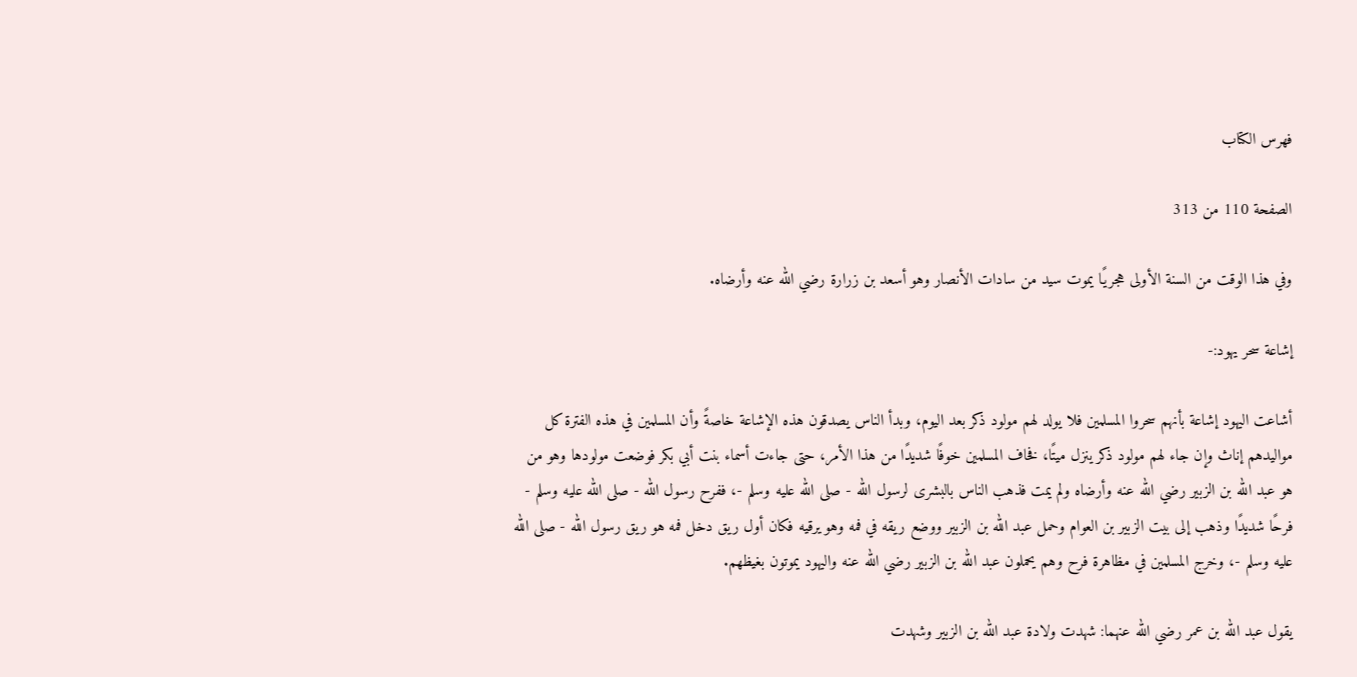فهرس الكتاب

الصفحة 110 من 313

وفي هذا الوقت من السنة الأولى هجريًا يموت سيد من سادات الأنصار وهو أسعد بن زرارة رضي الله عنه وأرضاه.

إشاعة سحر يهود:-

أشاعت اليهود إشاعة بأنهم سحروا المسلمين فلا يولد لهم مولود ذكر بعد اليوم، وبدأ الناس يصدقون هذه الإشاعة خاصةً وأن المسلمين في هذه الفترة كل مواليدهم إناث وإن جاء لهم مولود ذكر ينزل ميتًا، فخاف المسلمين خوفًا شديدًا من هذا الأمر، حتى جاءت أسماء بنت أبي بكر فوضعت مولودها وهو من هو عبد الله بن الزبير رضي الله عنه وأرضاه ولم يمت فذهب الناس بالبشرى لرسول الله - صلى الله عليه وسلم -، ففرح رسول الله - صلى الله عليه وسلم - فرحًا شديدًا وذهب إلى بيت الزبير بن العوام وحمل عبد الله بن الزبير ووضع ريقه في فمه وهو يرقيه فكان أول ريق دخل فمه هو ريق رسول الله - صلى الله عليه وسلم -، وخرج المسلمين في مظاهرة فرح وهم يحملون عبد الله بن الزبير رضي الله عنه واليهود يموتون بغيظهم.

يقول عبد الله بن عمر رضي الله عنهما: شهدت ولادة عبد الله بن الزبير وشهدت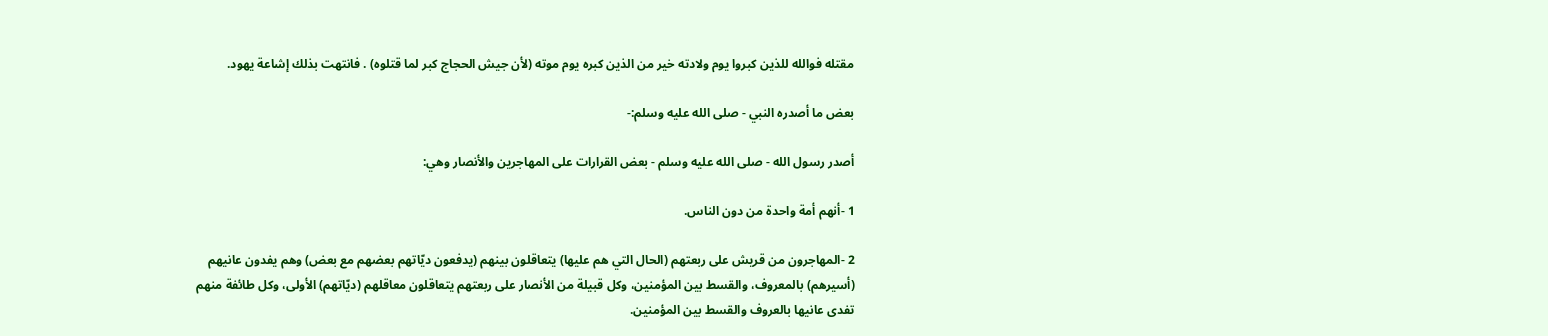مقتله فوالله للذين كبروا يوم ولادته خير من الذين كبره يوم موته (لأن جيش الحجاج كبر لما قتلوه) . فانتهت بذلك إشاعة يهود.

بعض ما أصدره النبي - صلى الله عليه وسلم:-

أصدر رسول الله - صلى الله عليه وسلم - بعض القرارات على المهاجرين والأنصار وهي:

1 -أنهم أمة واحدة من دون الناس.

2 -المهاجرون من قريش على ربعتهم (الحال التي هم عليها) يتعاقلون بينهم (يدفعون ديّاتهم بعضهم مع بعض) وهم يفدون عانيهم (أسيرهم) بالمعروف، والقسط بين المؤمنين، وكل قبيلة من الأنصار على ربعتهم يتعاقلون معاقلهم (ديّاتهم) الأولى، وكل طائفة منهم تفدى عانيها بالعروف والقسط بين المؤمنين.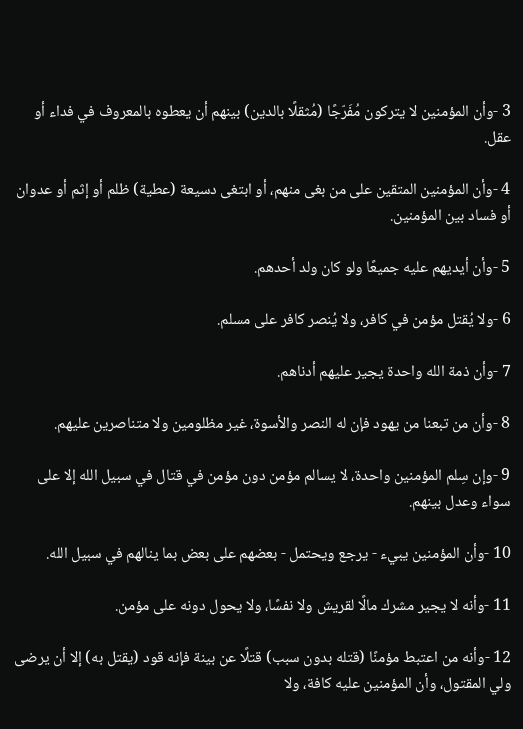3 -وأن المؤمنين لا يتركون مُفَرّجًا (مُثقلًا بالدين) بينهم أن يعطوه بالمعروف في فداء أو عقل.

4 -وأن المؤمنين المتقين على من بغى منهم، أو ابتغى دسيعة (عطية) ظلم أو إثم أو عدوان أو فساد بين المؤمنين.

5 -وأن أيديهم عليه جميعًا ولو كان ولد أحدهم.

6 -ولا يُقتل مؤمن في كافر، ولا يُنصر كافر على مسلم.

7 -وأن ذمة الله واحدة يجير عليهم أدناهم.

8 -وأن من تبعنا من يهود فإن له النصر والأسوة، غير مظلومين ولا متناصرين عليهم.

9 -وإن سِلم المؤمنين واحدة، لا يسالم مؤمن دون مؤمن في قتال في سبيل الله إلا على سواء وعدل بينهم.

10 -وأن المؤمنين يبيء - يرجع ويحتمل - بعضهم على بعض بما ينالهم في سبيل الله.

11 -وأنه لا يجير مشرك مالًا لقريش ولا نفسًا، ولا يحول دونه على مؤمن.

12 -وأنه من اعتبط مؤمنًا (قتله بدون سبب) قتلًا عن بينة فإنه قود (يقتل به) إلا أن يرضى ولي المقتول، وأن المؤمنين عليه كافة، ولا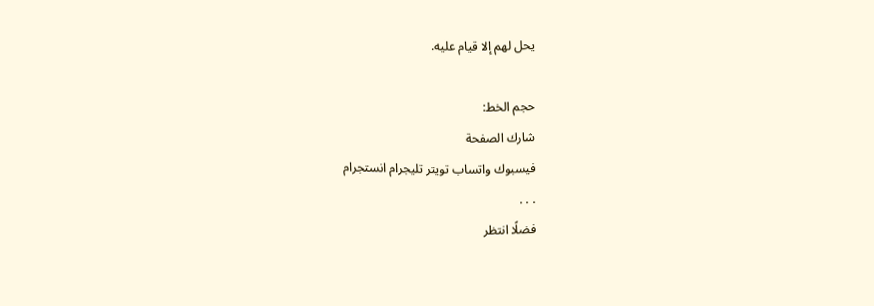يحل لهم إلا قيام عليه.

حجم الخط:
شارك الصفحة
فيسبوك واتساب تويتر تليجرام انستجرام
. . .
فضلًا انتظر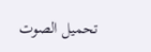تحميل الصوت